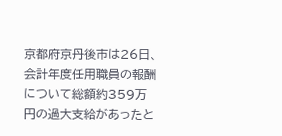京都府京丹後市は26日、会計年度任用職員の報酬について総額約359万円の過大支給があったと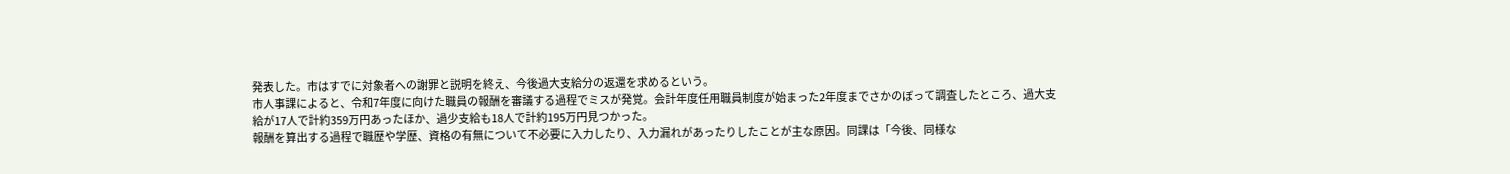発表した。市はすでに対象者への謝罪と説明を終え、今後過大支給分の返還を求めるという。
市人事課によると、令和7年度に向けた職員の報酬を審議する過程でミスが発覚。会計年度任用職員制度が始まった2年度までさかのぼって調査したところ、過大支給が17人で計約359万円あったほか、過少支給も18人で計約195万円見つかった。
報酬を算出する過程で職歴や学歴、資格の有無について不必要に入力したり、入力漏れがあったりしたことが主な原因。同課は「今後、同様な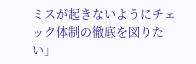ミスが起きないようにチェック体制の徹底を図りたい」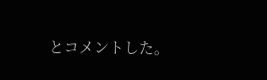とコメントした。